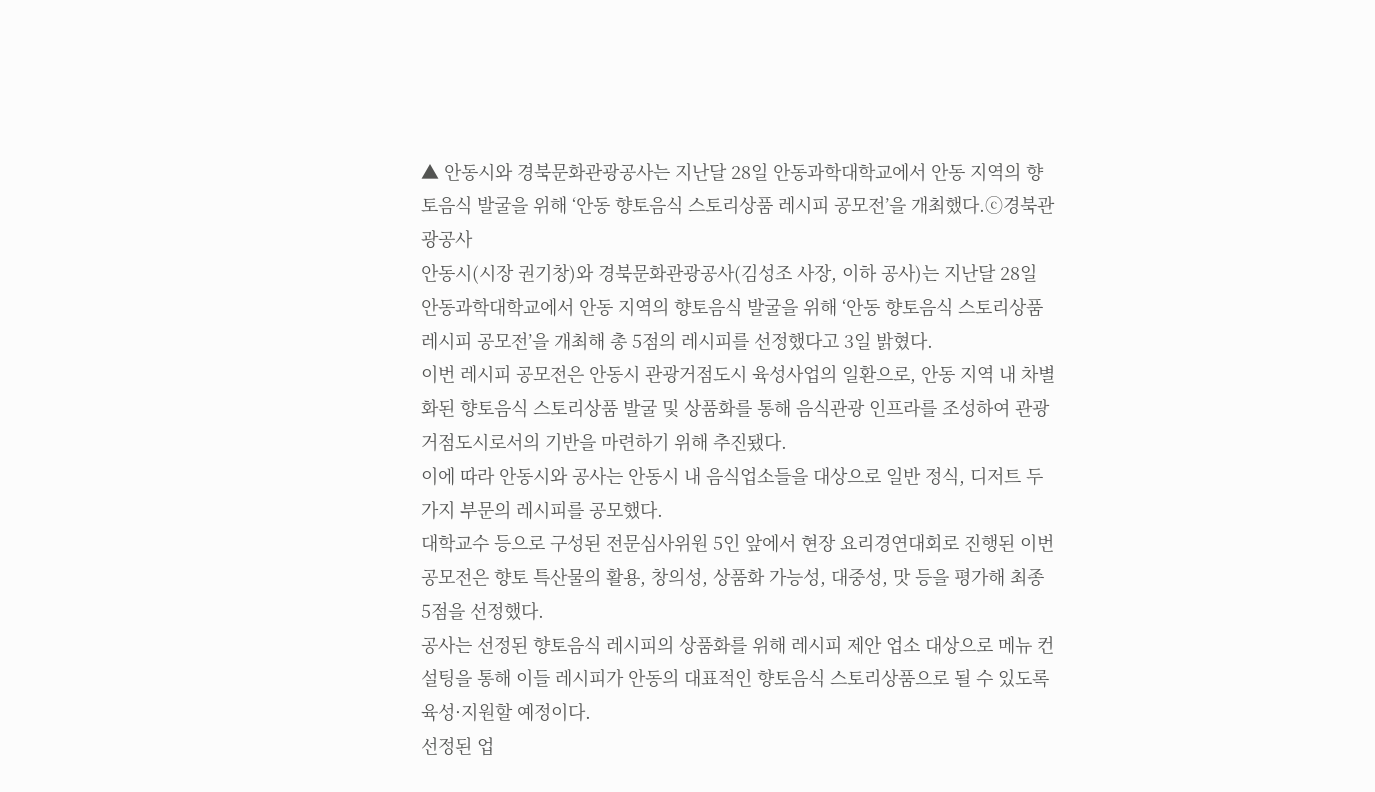▲ 안동시와 경북문화관광공사는 지난달 28일 안동과학대학교에서 안동 지역의 향토음식 발굴을 위해 ‘안동 향토음식 스토리상품 레시피 공모전’을 개최했다.ⓒ경북관광공사
안동시(시장 권기창)와 경북문화관광공사(김성조 사장, 이하 공사)는 지난달 28일 안동과학대학교에서 안동 지역의 향토음식 발굴을 위해 ‘안동 향토음식 스토리상품 레시피 공모전’을 개최해 총 5점의 레시피를 선정했다고 3일 밝혔다.
이번 레시피 공모전은 안동시 관광거점도시 육성사업의 일환으로, 안동 지역 내 차별화된 향토음식 스토리상품 발굴 및 상품화를 통해 음식관광 인프라를 조성하여 관광거점도시로서의 기반을 마련하기 위해 추진됐다.
이에 따라 안동시와 공사는 안동시 내 음식업소들을 대상으로 일반 정식, 디저트 두 가지 부문의 레시피를 공모했다.
대학교수 등으로 구성된 전문심사위원 5인 앞에서 현장 요리경연대회로 진행된 이번 공모전은 향토 특산물의 활용, 창의성, 상품화 가능성, 대중성, 맛 등을 평가해 최종 5점을 선정했다.
공사는 선정된 향토음식 레시피의 상품화를 위해 레시피 제안 업소 대상으로 메뉴 컨설팅을 통해 이들 레시피가 안동의 대표적인 향토음식 스토리상품으로 될 수 있도록 육성·지원할 예정이다.
선정된 업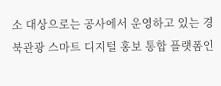소 대상으로는 공사에서 운영하고 있는 경북관광 스마트 디지털 홍보 통합 플랫폼인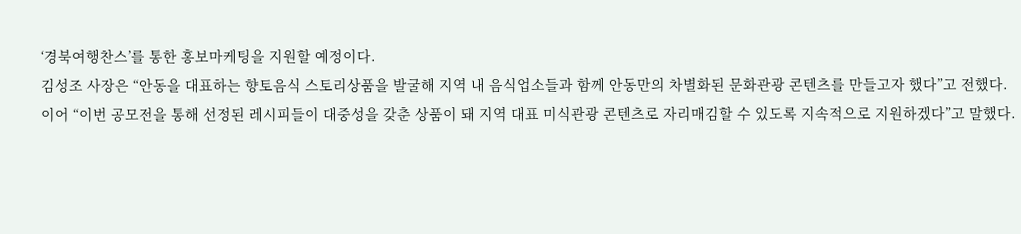‘경북여행찬스’를 통한 홍보마케팅을 지원할 예정이다.
김성조 사장은 “안동을 대표하는 향토음식 스토리상품을 발굴해 지역 내 음식업소들과 함께 안동만의 차별화된 문화관광 콘텐츠를 만들고자 했다”고 전했다.
이어 “이번 공모전을 통해 선정된 레시피들이 대중성을 갖춘 상품이 돼 지역 대표 미식관광 콘텐츠로 자리매김할 수 있도록 지속적으로 지원하겠다”고 말했다.